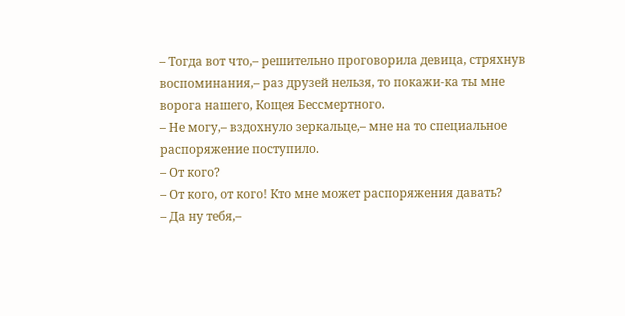– Тогда вот что,– решительно проговорила девица, стряхнув воспоминания,– раз друзей нельзя, то покажи-ка ты мне ворога нашего, Кощея Бессмертного.
– Не могу,– вздохнуло зеркальце,– мне на то специальное распоряжение поступило.
– От кого?
– От кого, от кого! Кто мне может распоряжения давать?
– Да ну тебя,–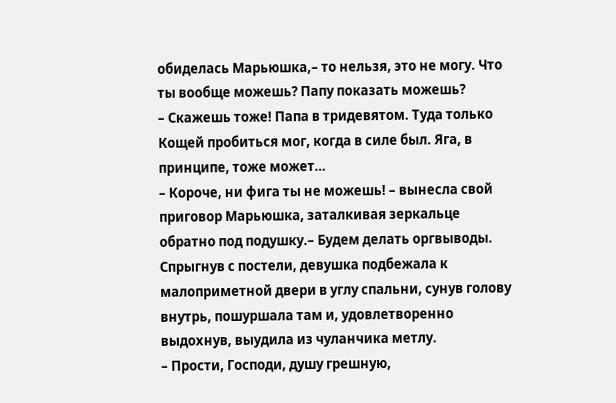обиделась Марьюшка,– то нельзя, это не могу. Что ты вообще можешь? Папу показать можешь?
– Скажешь тоже! Папа в тридевятом. Туда только Кощей пробиться мог, когда в силе был. Яга, в принципе, тоже может…
– Короче, ни фига ты не можешь! – вынесла свой приговор Марьюшка, заталкивая зеркальце обратно под подушку.– Будем делать оргвыводы.
Спрыгнув с постели, девушка подбежала к малоприметной двери в углу спальни, сунув голову внутрь, пошуршала там и, удовлетворенно выдохнув, выудила из чуланчика метлу.
– Прости, Господи, душу грешную,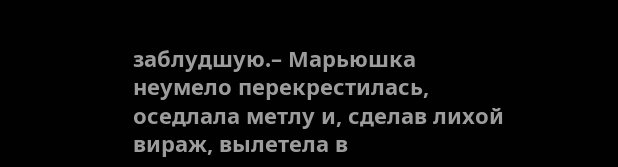заблудшую.– Марьюшка неумело перекрестилась, оседлала метлу и, сделав лихой вираж, вылетела в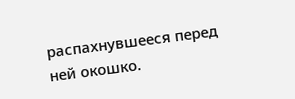распахнувшееся перед ней окошко.